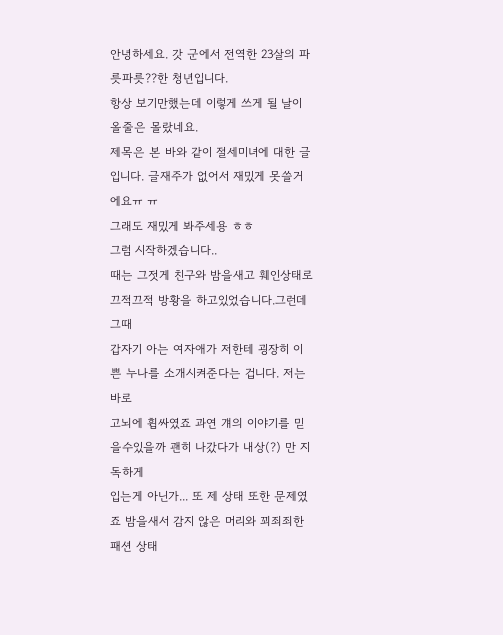안녕하세요. 갓 군에서 전역한 23살의 파릇파릇??한 청년입니다.
항상 보기만했는데 이렇게 쓰게 될 날이 올줄은 몰랐네요.
제목은 본 바와 같이 절세미녀에 대한 글입니다. 글재주가 없어서 재밌게 못쓸거에요ㅠ ㅠ
그래도 재밌게 봐주세용 ㅎㅎ
그럼 시작하겠습니다..
때는 그젓게 친구와 밤을새고 훼인상태로 끄적끄적 방황을 하고있었습니다.그런데 그때
갑자기 아는 여자애가 저한테 굉장히 이쁜 누나를 소개시켜준다는 겁니다. 저는 바로
고뇌에 휩싸였죠 과연 걔의 이야기를 믿을수있을까 괜히 나갔다가 내상(?) 만 지독하게
입는게 아닌가... 또 제 상태 또한 문제였죠 밤을새서 감지 않은 머리와 꾀죄죄한 패션 상태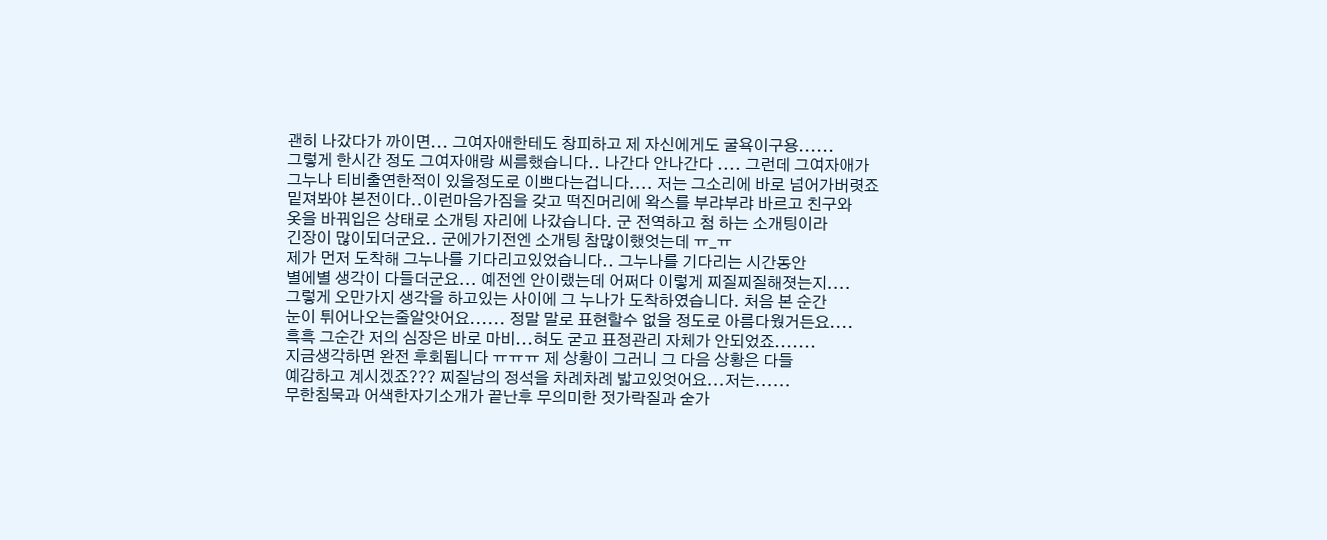괜히 나갔다가 까이면... 그여자애한테도 창피하고 제 자신에게도 굴욕이구용......
그렇게 한시간 정도 그여자애랑 씨름했습니다.. 나간다 안나간다 .... 그런데 그여자애가
그누나 티비출연한적이 있을정도로 이쁘다는겁니다.... 저는 그소리에 바로 넘어가버렷죠
밑져봐야 본전이다..이런마음가짐을 갖고 떡진머리에 왁스를 부랴부랴 바르고 친구와
옷을 바꿔입은 상태로 소개팅 자리에 나갔습니다. 군 전역하고 첨 하는 소개팅이라
긴장이 많이되더군요.. 군에가기전엔 소개팅 참많이했엇는데 ㅠ_ㅠ
제가 먼저 도착해 그누나를 기다리고있었습니다.. 그누나를 기다리는 시간동안
별에별 생각이 다들더군요... 예전엔 안이랬는데 어쩌다 이렇게 찌질찌질해졋는지....
그렇게 오만가지 생각을 하고있는 사이에 그 누나가 도착하였습니다. 처음 본 순간
눈이 튀어나오는줄알앗어요...... 정말 말로 표현할수 없을 정도로 아름다웠거든요....
흑흑 그순간 저의 심장은 바로 마비...혀도 굳고 표정관리 자체가 안되었죠.......
지금생각하면 완전 후회됩니다 ㅠㅠㅠ 제 상황이 그러니 그 다음 상황은 다들
예감하고 계시겠죠??? 찌질남의 정석을 차례차례 밟고있엇어요...저는......
무한침묵과 어색한자기소개가 끝난후 무의미한 젓가락질과 숟가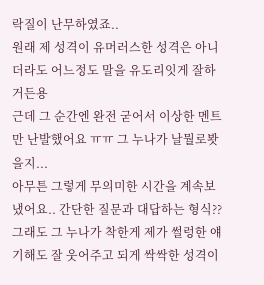락질이 난무하였죠..
원래 제 성격이 유머러스한 성격은 아니더라도 어느정도 말을 유도리잇게 잘하거든용
근데 그 순간엔 완전 굳어서 이상한 멘트만 난발했어요 ㅠㅠ 그 누나가 날뭘로봣을지...
아무튼 그렇게 무의미한 시간을 계속보냈어요.. 간단한 질문과 대답하는 형식??
그래도 그 누나가 착한게 제가 썰렁한 얘기해도 잘 웃어주고 되게 싹싹한 성격이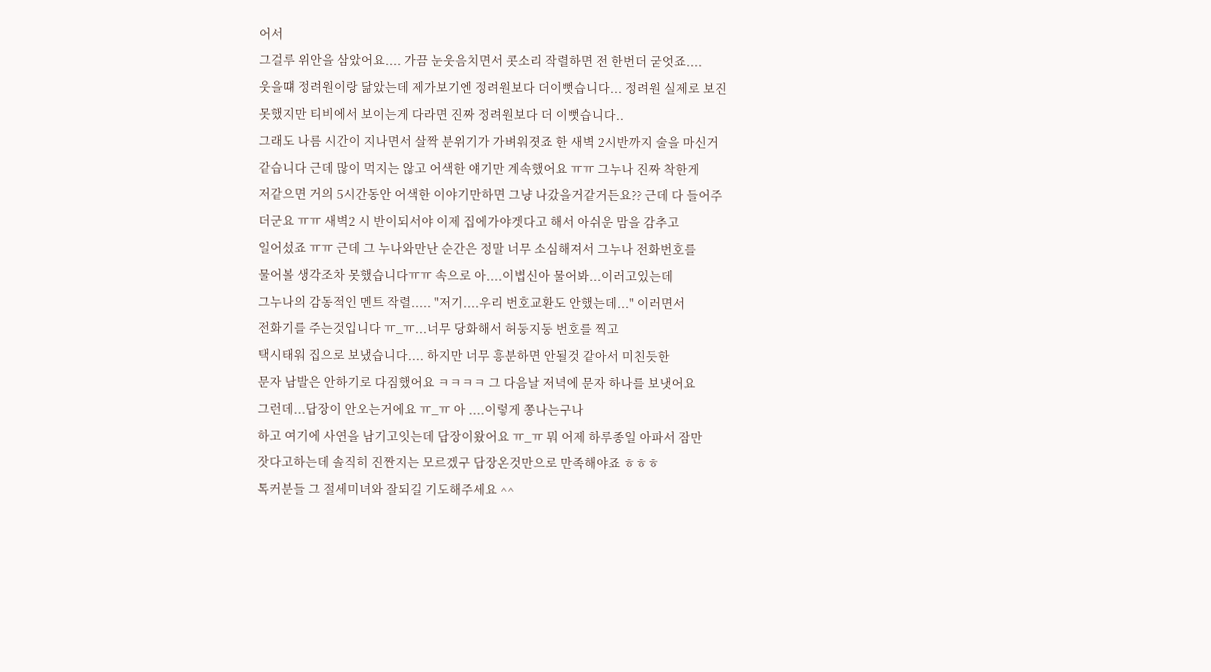어서
그걸루 위안을 삼았어요.... 가끔 눈웃음치면서 콧소리 작렬하면 전 한번더 굳엇죠....
웃을떄 정려원이랑 닮았는데 제가보기엔 정려원보다 더이뻣습니다... 정려원 실제로 보진
못했지만 티비에서 보이는게 다라면 진짜 정려원보다 더 이뻣습니다..
그래도 나름 시간이 지나면서 살짝 분위기가 가벼워졋죠 한 새벽 2시반까지 술을 마신거
같습니다 근데 많이 먹지는 않고 어색한 얘기만 계속했어요 ㅠㅠ 그누나 진짜 착한게
저같으면 거의 5시간동안 어색한 이야기만하면 그냥 나갔을거같거든요?? 근데 다 들어주
더군요 ㅠㅠ 새벽2 시 반이되서야 이제 집에가야겟다고 해서 아쉬운 맘을 감추고
일어섰죠 ㅠㅠ 근데 그 누나와만난 순간은 정말 너무 소심해져서 그누나 전화번호를
물어볼 생각조차 못했습니다ㅠㅠ 속으로 아....이볍신아 물어봐...이러고있는데
그누나의 감동적인 멘트 작렬..... "저기....우리 번호교환도 안했는데..." 이러면서
전화기를 주는것입니다 ㅠ_ㅠ...너무 당화해서 허둥지둥 번호를 찍고
택시태워 집으로 보냈습니다.... 하지만 너무 흥분하면 안될것 같아서 미친듯한
문자 남발은 안하기로 다짐했어요 ㅋㅋㅋㅋ 그 다음날 저녁에 문자 하나를 보냇어요
그런데...답장이 안오는거에요 ㅠ_ㅠ 아 ....이렇게 쫑나는구나
하고 여기에 사연을 남기고잇는데 답장이왔어요 ㅠ_ㅠ 뭐 어제 하루종일 아파서 잠만
잣다고하는데 솔직히 진짠지는 모르겠구 답장온것만으로 만족해야죠 ㅎㅎㅎ
톡커분들 그 절세미녀와 잘되길 기도해주세요 ^^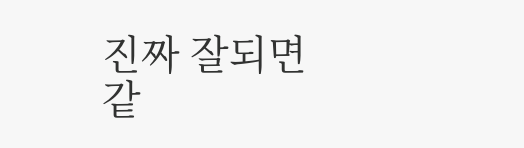진짜 잘되면 같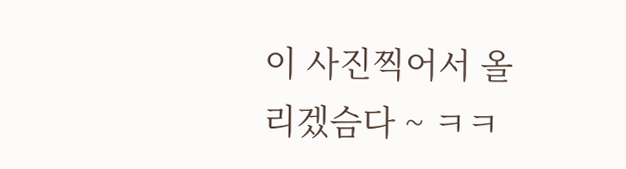이 사진찍어서 올리겠슴다 ~ ㅋㅋ